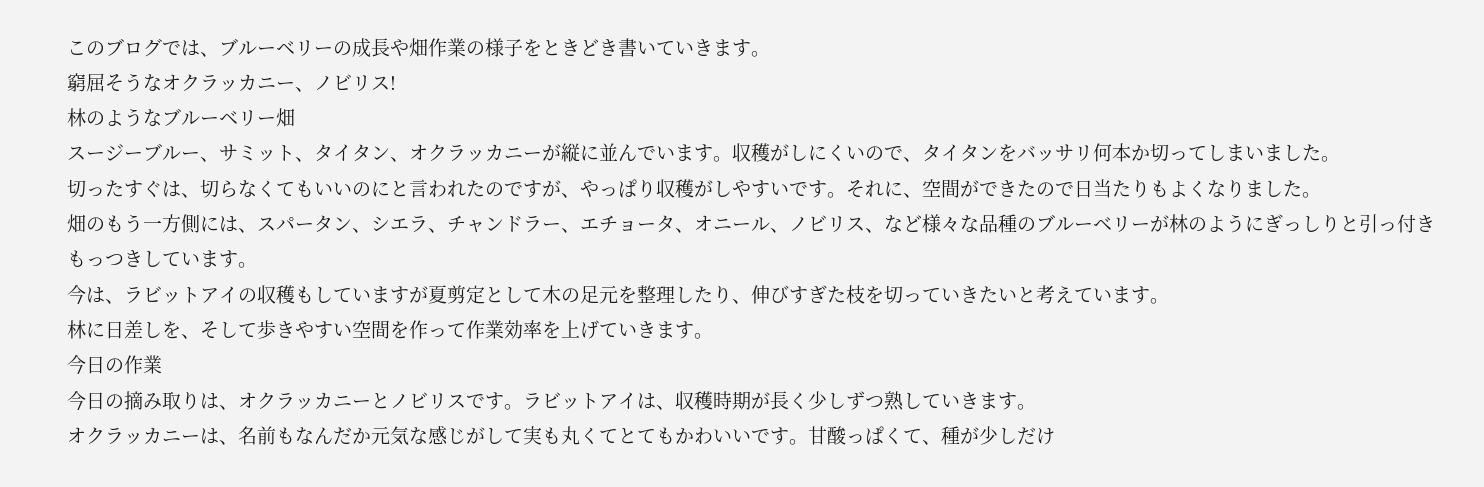このブログでは、ブルーベリーの成長や畑作業の様子をときどき書いていきます。
窮屈そうなオクラッカニー、ノビリス!
林のようなブルーベリー畑
スージーブルー、サミット、タイタン、オクラッカニーが縦に並んでいます。収穫がしにくいので、タイタンをバッサリ何本か切ってしまいました。
切ったすぐは、切らなくてもいいのにと言われたのですが、やっぱり収穫がしやすいです。それに、空間ができたので日当たりもよくなりました。
畑のもう一方側には、スパータン、シエラ、チャンドラー、エチョータ、オニール、ノビリス、など様々な品種のブルーベリーが林のようにぎっしりと引っ付きもっつきしています。
今は、ラビットアイの収穫もしていますが夏剪定として木の足元を整理したり、伸びすぎた枝を切っていきたいと考えています。
林に日差しを、そして歩きやすい空間を作って作業効率を上げていきます。
今日の作業
今日の摘み取りは、オクラッカニーとノビリスです。ラビットアイは、収穫時期が長く少しずつ熟していきます。
オクラッカニーは、名前もなんだか元気な感じがして実も丸くてとてもかわいいです。甘酸っぱくて、種が少しだけ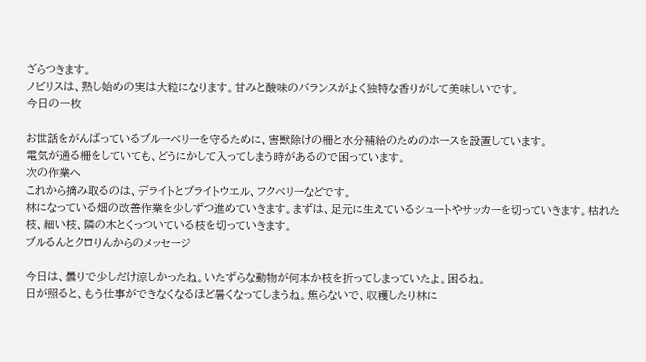ざらつきます。
ノビリスは、熟し始めの実は大粒になります。甘みと酸味のバランスがよく独特な香りがして美味しいです。
今日の一枚

お世話をがんばっているブルーベリーを守るために、害獣除けの柵と水分補給のためのホースを設置しています。
電気が通る柵をしていても、どうにかして入ってしまう時があるので困っています。
次の作業へ
これから摘み取るのは、デライトとブライトウエル、フクベリーなどです。
林になっている畑の改善作業を少しずつ進めていきます。まずは、足元に生えているシュートやサッカーを切っていきます。枯れた枝、細い枝、隣の木とくっついている枝を切っていきます。
ブルるんとクロりんからのメッセージ

今日は、曇りで少しだけ涼しかったね。いたずらな動物が何本か枝を折ってしまっていたよ。困るね。
日が照ると、もう仕事ができなくなるほど暑くなってしまうね。焦らないで、収穫したり林に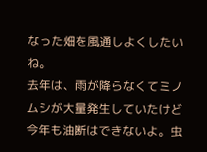なった畑を風通しよくしたいね。
去年は、雨が降らなくてミノムシが大量発生していたけど今年も油断はできないよ。虫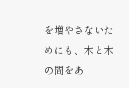を増やさないためにも、木と木の間をあ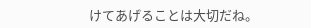けてあげることは大切だね。